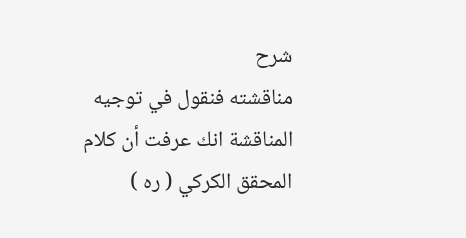شرح
مناقشته فنقول في توجيه المناقشة انك عرفت أن كلام المحقق الكركي ( ره )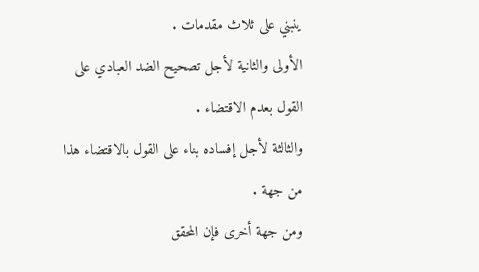ينبني على ثلاث مقدمات .
الأولى والثانية لأجل تصحيح الضد العبادي على القول بعدم الاقتضاء .
والثالثة لأجل إفساده بناء على القول بالاقتضاء هذا من جهة .
ومن جهة أخرى فإن المحقق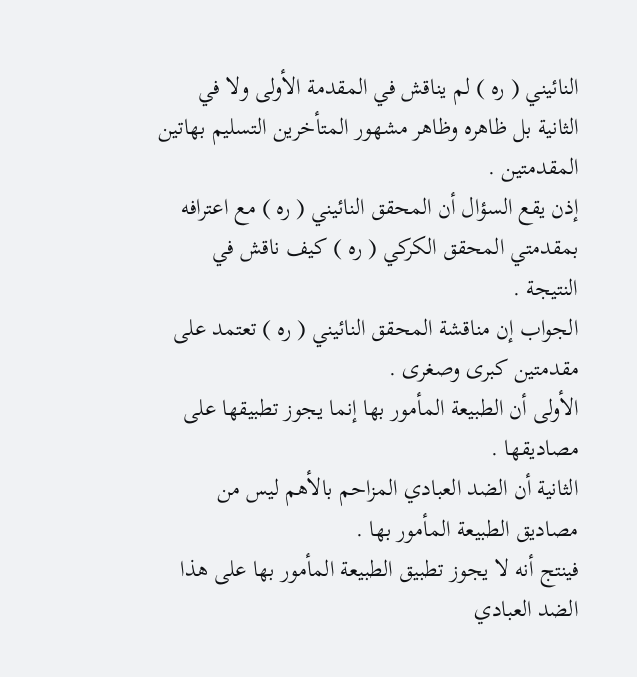النائيني ( ره ) لم يناقش في المقدمة الأولى ولا في الثانية بل ظاهره وظاهر مشهور المتأخرين التسليم بهاتين المقدمتين .
إذن يقع السؤال أن المحقق النائيني ( ره ) مع اعترافه بمقدمتي المحقق الكركي ( ره ) كيف ناقش في النتيجة .
الجواب إن مناقشة المحقق النائيني ( ره ) تعتمد على مقدمتين كبرى وصغرى .
الأولى أن الطبيعة المأمور بها إنما يجوز تطبيقها على مصاديقها .
الثانية أن الضد العبادي المزاحم بالأهم ليس من مصاديق الطبيعة المأمور بها .
فينتج أنه لا يجوز تطبيق الطبيعة المأمور بها على هذا الضد العبادي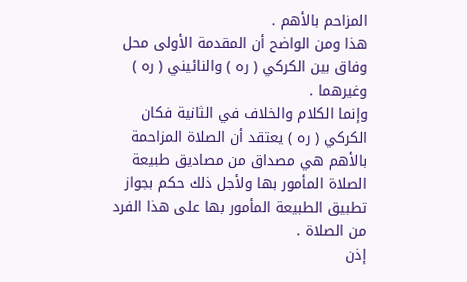المزاحم بالأهم .
هذا ومن الواضح أن المقدمة الأولى محل وفاق بين الكركي ( ره ) والنائيني ( ره ) وغيرهما .
وإنما الكلام والخلاف في الثانية فكان الكركي ( ره ) يعتقد أن الصلاة المزاحمة بالأهم هي مصداق من مصاديق طبيعة الصلاة المأمور بها ولأجل ذلك حكم بجواز تطبيق الطبيعة المأمور بها على هذا الفرد من الصلاة .
إذن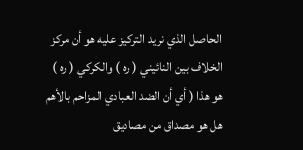الحاصل الذي نريد التركيز عليه هو أن مركز الخلاف بين النائيني ( ره ) والكركي ( ره ) هو هذا ( أي أن الضد العبادي المزاحم بالأهم هل هو مصداق من مصاديق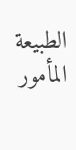الطبيعة المأمور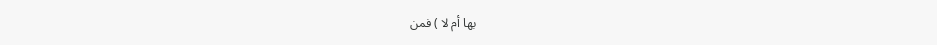بها أم لا ) فمن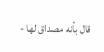قال بأنه مصداق لها -